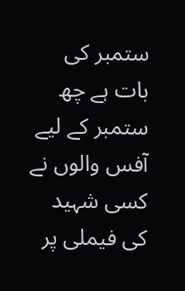ستمبر کی بات ہے چھ ستمبر کے لیے آفس والوں نے کسی شہید کی فیملی پر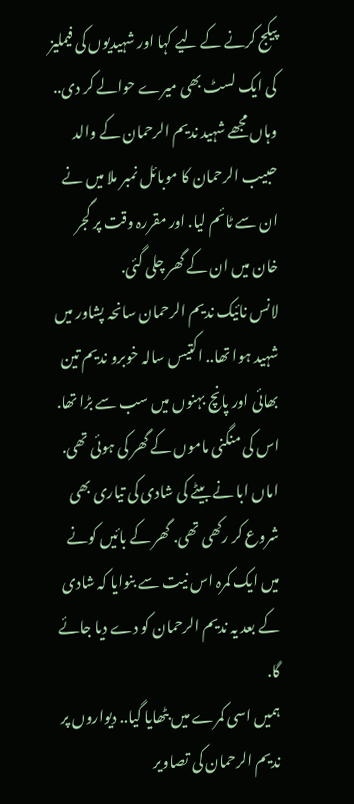پیکج کرنے کے لیے کہا اور شہیدیوں کی فیملیز کی ایک لسٹ بھی میرے حوالے کر دی.. وہاں مجھے شہید ندیم الرحمان کے والد حبیب الرحمان کا موبائل نمبر ملا میں نے ان سے ٹائم لیا. اور مقررہ وقت پر گجر خان میں ان کے گھر چلی گئی.
لانس نائیک ندیم الرحمان سانحہ پشاور میں شہید ہوا تھا.. اکتیس سالہ خوبرو ندیم تین بھائی اور پانچ بہنوں میں سب سے بڑا تھا. اس کی منگنی ماموں کے گھر کی ہوئی تھی. اماں ابا نے بیٹے کی شادی کی تیاری بھی شروع کر رکھی تھی. گھر کے بائیں کونے میں ایک کمرہ اس نیت سے بنوایا کہ شادی کے بعد یہ ندیم الرحمان کو دے دیا جائے گا.
ہمیں اسی کمرے میں بٹھایا گیا.. دیواروں پر ندیم الرحمان کی تصاویر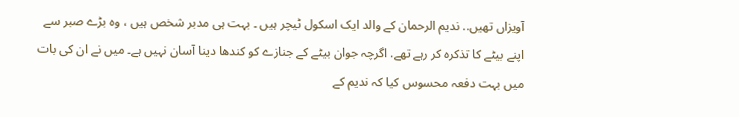آویزاں تھیں.. ندیم الرحمان کے والد ایک اسکول ٹیچر ہیں ۔ بہت ہی مدبر شخص ہیں ، وہ بڑے صبر سے اپنے بیٹے کا تذکرہ کر رہے تھے. اگرچہ جوان بیٹے کے جنازے کو کندھا دینا آسان نہیں ہے۔ میں نے ان کی بات میں بہت دفعہ محسوس کیا کہ ندیم کے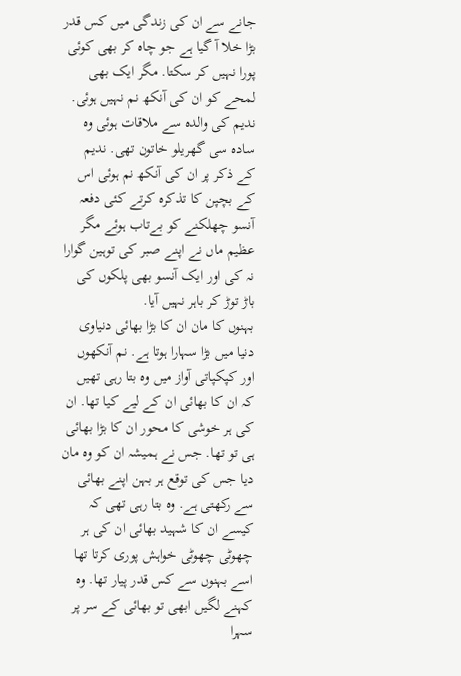جانے سے ان کی زندگی میں کس قدر بڑا خلا آ گیا ہے جو چاہ کر بھی کوئی پورا نہیں کر سکتا. مگر ایک بھی لمحے کو ان کی آنکھ نم نہیں ہوئی.
ندیم کی والدہ سے ملاقات ہوئی وہ سادہ سی گھریلو خاتون تھی. ندیم کے ذکر پر ان کی آنکھ نم ہوئی اس کے بچپن کا تذکرہ کرتے کئی دفعہ آنسو چھلکنے کو بےتاب ہوئے مگر عظیم ماں نے اپنے صبر کی توہین گوارا نہ کی اور ایک آنسو بھی پلکوں کی باڑ توڑ کر باہر نہیں آیا.
بہنوں کا مان ان کا بڑا بھائی دنیاوی دنیا میں بڑا سہارا ہوتا ہے. نم آنکھوں اور کپکپاتی آواز میں وہ بتا رہی تھیں کہ ان کا بھائی ان کے لیے کیا تھا. ان کی ہر خوشی کا محور ان کا بڑا بھائی ہی تو تھا. جس نے ہمیشہ ان کو وہ مان دیا جس کی توقع ہر بہن اپنے بھائی سے رکھتی ہے. وہ بتا رہی تھی کہ کیسے ان کا شہید بھائی ان کی ہر چھوٹی چھوٹی خواہش پوری کرتا تھا اسے بہنوں سے کس قدر پیار تھا. وہ کہنے لگیں ابھی تو بھائی کے سر پر سہرا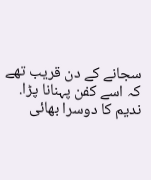سجانے کے دن قریب تھے کہ اسے کفن پہنانا پڑا.
ندیم کا دوسرا بھائی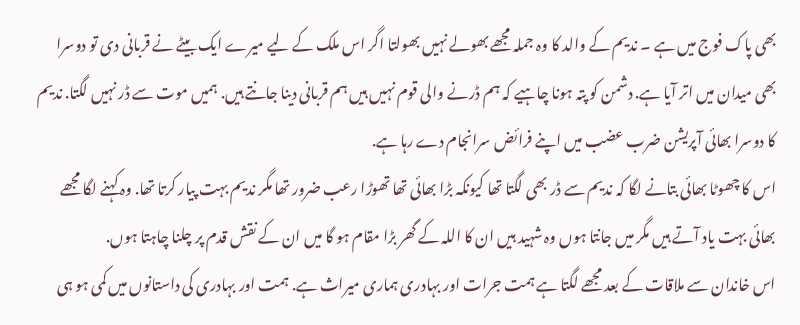بھی پاک فوج میں ہے ۔ ندیم کے والد کا وہ جملہ مجھے بھولے نہیں بھولتا اگر اس ملک کے لیے میرے ایک بیٹے نے قربانی دی تو دوسرا بھی میدان میں اتر آیا ہے. دشمن کو پتہ ہونا چاہیے کہ ہم ڈرنے والی قوم نہیں ہیں ہم قربانی دینا جانتے ہیں. ہمیں موت سے ڈر نہیں لگتا. ندیم کا دوسرا بھائی آپریشن ضرب عضب میں اپنے فرائض سرانجام دے رہا ہے.
اس کا چھوٹا بھائی بتانے لگا کہ ندیم سے ڈر بھی لگتا تھا کیونکہ بڑا بھائی تھا تھوڑا رعب ضرور تھا مگر ندیم بہت پیار کرتا تھا. وہ کہنے لگا مجھے بھائی بہت یاد آتے ہیں مگر میں جانتا ہوں وہ شہید ہیں ان کا اللہ کے گھر بڑا مقام ہو گا میں ان کے نقش قدم پر چلنا چاہتا ہوں.
اس خاندان سے ملاقات کے بعد مجھے لگتا ہے ہمت جرات اور بہادری ہماری میراث ہے. ہمت اور بہادری کی داستانوں میں کمی ہو ہی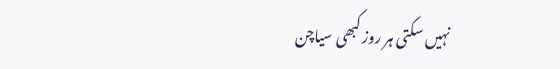نہیں سکتی ہر روز کبھی سیاچن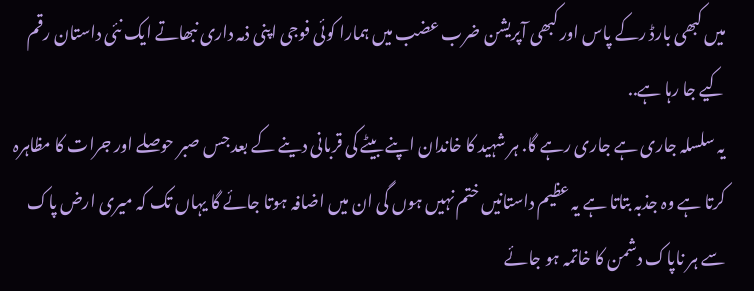میں کبھی بارڈ رکے پاس اور کبھی آپریشن ضرب عضب میں ہمارا کوئی فوجی اپنی ذمہ داری نبھاتے ایک نئی داستان رقم کیے جا رہا ہے..
یہ سلسلہ جاری ہے جاری رہے گا. ہر شہید کا خاندان اپنے بیٹے کی قربانی دینے کے بعد جس صبر حوصلے اور جرات کا مظاہرہ کرتا ہے وہ جذبہ بتاتا ہے یہ عظیم داستانیں ختم نہیں ہوں گی ان میں اضافہ ہوتا جائے گا یہاں تک کہ میری ارض پاک سے ہر ناپاک دشمن کا خاتمہ ہو جائے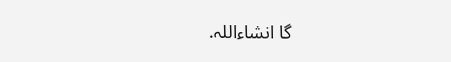گا انشاءاللہ.